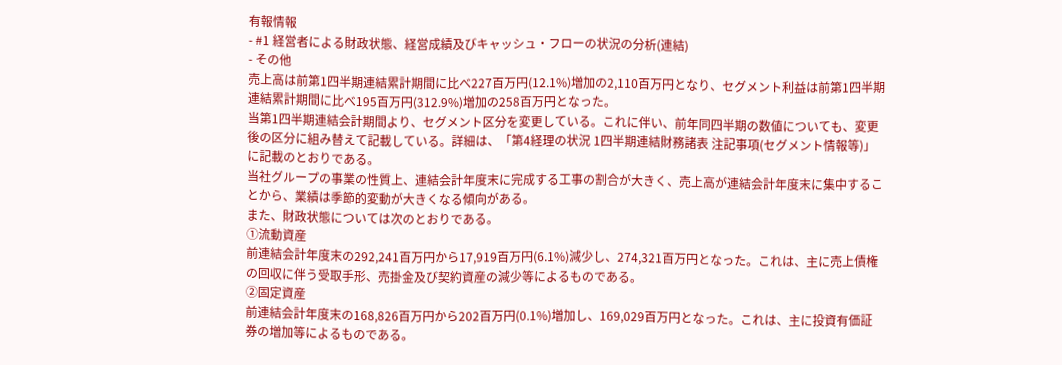有報情報
- #1 経営者による財政状態、経営成績及びキャッシュ・フローの状況の分析(連結)
- その他
売上高は前第1四半期連結累計期間に比べ227百万円(12.1%)増加の2,110百万円となり、セグメント利益は前第1四半期連結累計期間に比べ195百万円(312.9%)増加の258百万円となった。
当第1四半期連結会計期間より、セグメント区分を変更している。これに伴い、前年同四半期の数値についても、変更後の区分に組み替えて記載している。詳細は、「第4経理の状況 1四半期連結財務諸表 注記事項(セグメント情報等)」に記載のとおりである。
当社グループの事業の性質上、連結会計年度末に完成する工事の割合が大きく、売上高が連結会計年度末に集中することから、業績は季節的変動が大きくなる傾向がある。
また、財政状態については次のとおりである。
①流動資産
前連結会計年度末の292,241百万円から17,919百万円(6.1%)減少し、274,321百万円となった。これは、主に売上債権の回収に伴う受取手形、売掛金及び契約資産の減少等によるものである。
②固定資産
前連結会計年度末の168,826百万円から202百万円(0.1%)増加し、169,029百万円となった。これは、主に投資有価証券の増加等によるものである。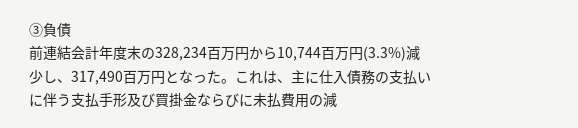③負債
前連結会計年度末の328,234百万円から10,744百万円(3.3%)減少し、317,490百万円となった。これは、主に仕入債務の支払いに伴う支払手形及び買掛金ならびに未払費用の減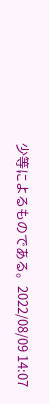少等によるものである。2022/08/09 14:07